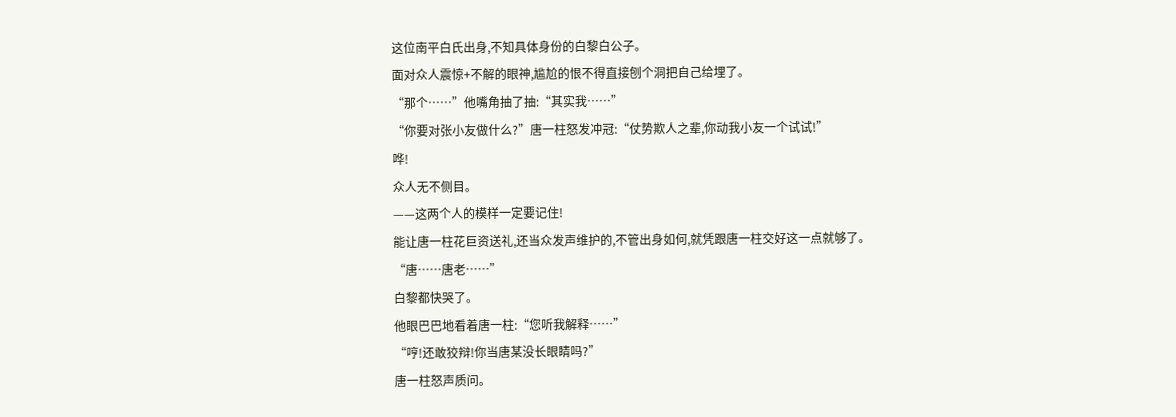这位南平白氏出身,不知具体身份的白黎白公子。
面对众人震惊+不解的眼神,尴尬的恨不得直接刨个洞把自己给埋了。
“那个……”他嘴角抽了抽:“其实我……”
“你要对张小友做什么?”唐一柱怒发冲冠:“仗势欺人之辈,你动我小友一个试试!”
哗!
众人无不侧目。
——这两个人的模样一定要记住!
能让唐一柱花巨资送礼,还当众发声维护的,不管出身如何,就凭跟唐一柱交好这一点就够了。
“唐……唐老……”
白黎都快哭了。
他眼巴巴地看着唐一柱:“您听我解释……”
“哼!还敢狡辩!你当唐某没长眼睛吗?”
唐一柱怒声质问。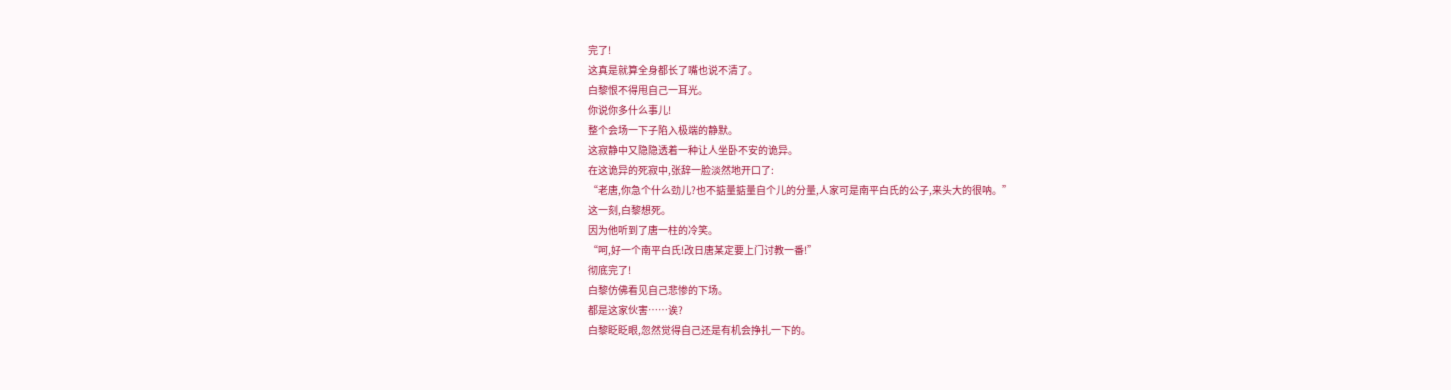完了!
这真是就算全身都长了嘴也说不清了。
白黎恨不得甩自己一耳光。
你说你多什么事儿!
整个会场一下子陷入极端的静默。
这寂静中又隐隐透着一种让人坐卧不安的诡异。
在这诡异的死寂中,张辞一脸淡然地开口了:
“老唐,你急个什么劲儿?也不掂量掂量自个儿的分量,人家可是南平白氏的公子,来头大的很呐。”
这一刻,白黎想死。
因为他听到了唐一柱的冷笑。
“呵,好一个南平白氏!改日唐某定要上门讨教一番!”
彻底完了!
白黎仿佛看见自己悲惨的下场。
都是这家伙害……诶?
白黎眨眨眼,忽然觉得自己还是有机会挣扎一下的。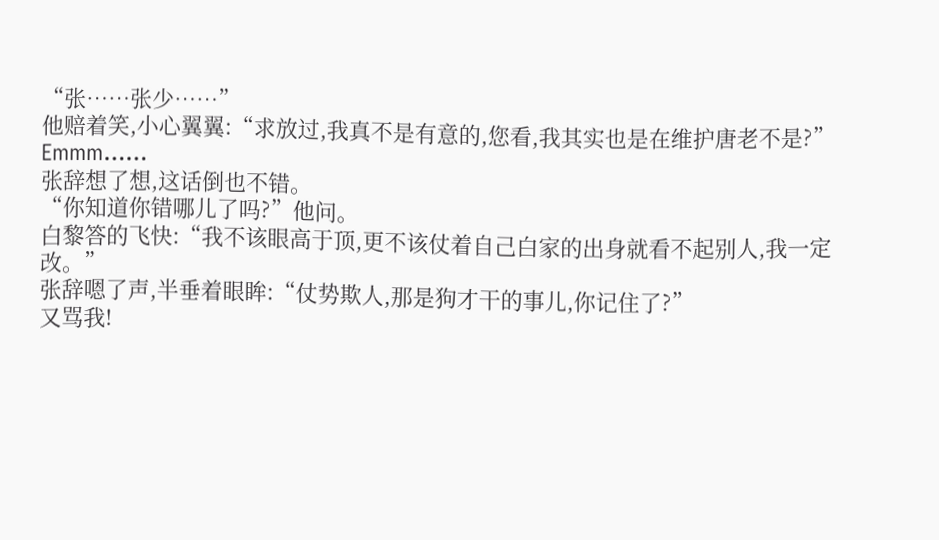“张……张少……”
他赔着笑,小心翼翼:“求放过,我真不是有意的,您看,我其实也是在维护唐老不是?”
Emmm……
张辞想了想,这话倒也不错。
“你知道你错哪儿了吗?”他问。
白黎答的飞快:“我不该眼高于顶,更不该仗着自己白家的出身就看不起别人,我一定改。”
张辞嗯了声,半垂着眼眸:“仗势欺人,那是狗才干的事儿,你记住了?”
又骂我!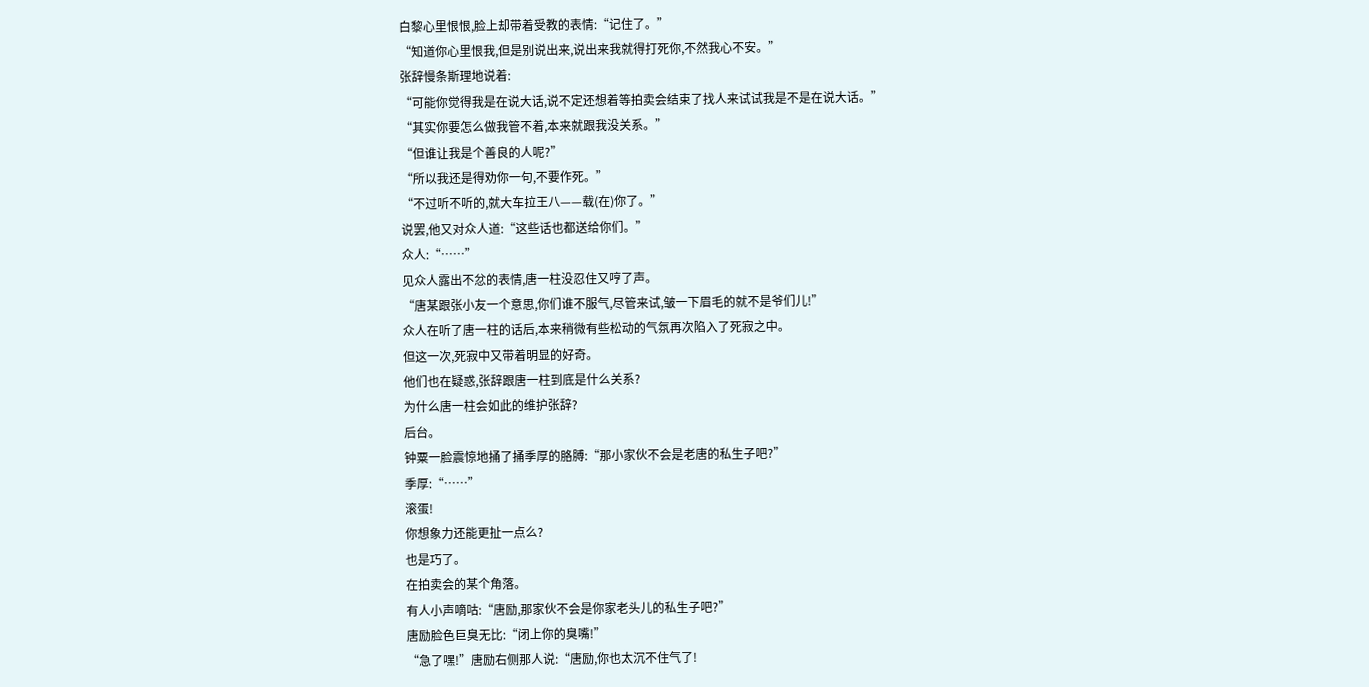白黎心里恨恨,脸上却带着受教的表情:“记住了。”
“知道你心里恨我,但是别说出来,说出来我就得打死你,不然我心不安。”
张辞慢条斯理地说着:
“可能你觉得我是在说大话,说不定还想着等拍卖会结束了找人来试试我是不是在说大话。”
“其实你要怎么做我管不着,本来就跟我没关系。”
“但谁让我是个善良的人呢?”
“所以我还是得劝你一句,不要作死。”
“不过听不听的,就大车拉王八——载(在)你了。”
说罢,他又对众人道:“这些话也都送给你们。”
众人:“……”
见众人露出不忿的表情,唐一柱没忍住又哼了声。
“唐某跟张小友一个意思,你们谁不服气,尽管来试,皱一下眉毛的就不是爷们儿!”
众人在听了唐一柱的话后,本来稍微有些松动的气氛再次陷入了死寂之中。
但这一次,死寂中又带着明显的好奇。
他们也在疑惑,张辞跟唐一柱到底是什么关系?
为什么唐一柱会如此的维护张辞?
后台。
钟粟一脸震惊地捅了捅季厚的胳膊:“那小家伙不会是老唐的私生子吧?”
季厚:“……”
滚蛋!
你想象力还能更扯一点么?
也是巧了。
在拍卖会的某个角落。
有人小声嘀咕:“唐励,那家伙不会是你家老头儿的私生子吧?”
唐励脸色巨臭无比:“闭上你的臭嘴!”
“急了嘿!”唐励右侧那人说:“唐励,你也太沉不住气了!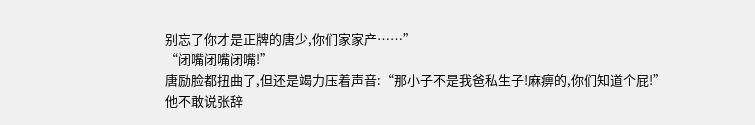别忘了你才是正牌的唐少,你们家家产……”
“闭嘴闭嘴闭嘴!”
唐励脸都扭曲了,但还是竭力压着声音:“那小子不是我爸私生子!麻痹的,你们知道个屁!”
他不敢说张辞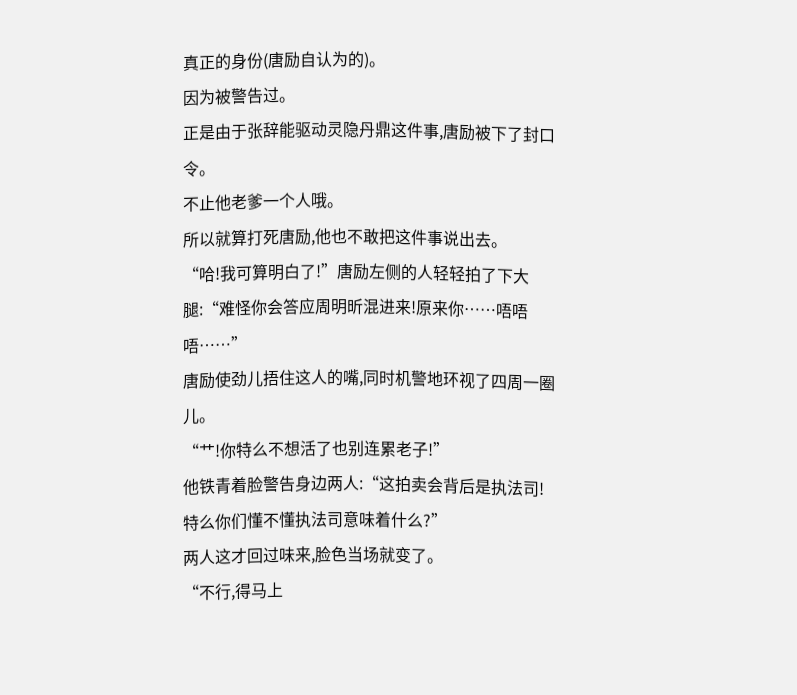真正的身份(唐励自认为的)。
因为被警告过。
正是由于张辞能驱动灵隐丹鼎这件事,唐励被下了封口令。
不止他老爹一个人哦。
所以就算打死唐励,他也不敢把这件事说出去。
“哈!我可算明白了!”唐励左侧的人轻轻拍了下大腿:“难怪你会答应周明昕混进来!原来你……唔唔唔……”
唐励使劲儿捂住这人的嘴,同时机警地环视了四周一圈儿。
“艹!你特么不想活了也别连累老子!”
他铁青着脸警告身边两人:“这拍卖会背后是执法司!特么你们懂不懂执法司意味着什么?”
两人这才回过味来,脸色当场就变了。
“不行,得马上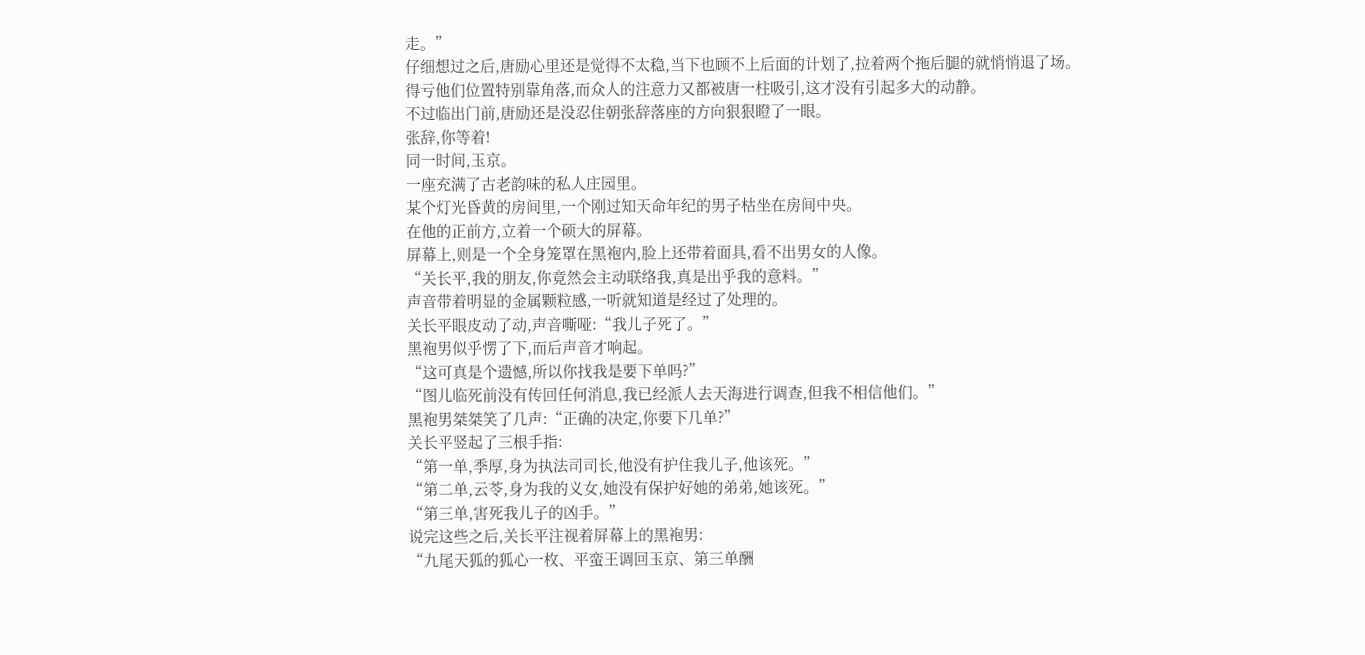走。”
仔细想过之后,唐励心里还是觉得不太稳,当下也顾不上后面的计划了,拉着两个拖后腿的就悄悄退了场。
得亏他们位置特别靠角落,而众人的注意力又都被唐一柱吸引,这才没有引起多大的动静。
不过临出门前,唐励还是没忍住朝张辞落座的方向狠狠瞪了一眼。
张辞,你等着!
同一时间,玉京。
一座充满了古老韵味的私人庄园里。
某个灯光昏黄的房间里,一个刚过知天命年纪的男子枯坐在房间中央。
在他的正前方,立着一个硕大的屏幕。
屏幕上,则是一个全身笼罩在黑袍内,脸上还带着面具,看不出男女的人像。
“关长平,我的朋友,你竟然会主动联络我,真是出乎我的意料。”
声音带着明显的金属颗粒感,一听就知道是经过了处理的。
关长平眼皮动了动,声音嘶哑:“我儿子死了。”
黑袍男似乎愣了下,而后声音才响起。
“这可真是个遗憾,所以你找我是要下单吗?”
“图儿临死前没有传回任何消息,我已经派人去天海进行调查,但我不相信他们。”
黑袍男桀桀笑了几声:“正确的决定,你要下几单?”
关长平竖起了三根手指:
“第一单,季厚,身为执法司司长,他没有护住我儿子,他该死。”
“第二单,云苓,身为我的义女,她没有保护好她的弟弟,她该死。”
“第三单,害死我儿子的凶手。”
说完这些之后,关长平注视着屏幕上的黑袍男:
“九尾天狐的狐心一枚、平蛮王调回玉京、第三单酬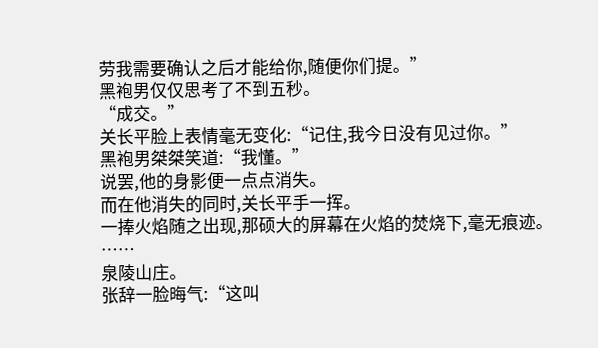劳我需要确认之后才能给你,随便你们提。”
黑袍男仅仅思考了不到五秒。
“成交。”
关长平脸上表情毫无变化:“记住,我今日没有见过你。”
黑袍男桀桀笑道:“我懂。”
说罢,他的身影便一点点消失。
而在他消失的同时,关长平手一挥。
一捧火焰随之出现,那硕大的屏幕在火焰的焚烧下,毫无痕迹。
……
泉陵山庄。
张辞一脸晦气:“这叫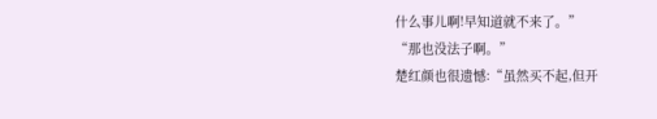什么事儿啊!早知道就不来了。”
“那也没法子啊。”
楚红颜也很遗憾:“虽然买不起,但开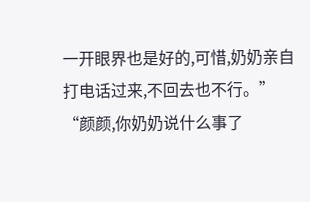一开眼界也是好的,可惜,奶奶亲自打电话过来,不回去也不行。”
“颜颜,你奶奶说什么事了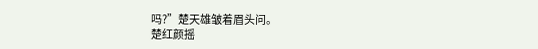吗?”楚天雄皱着眉头问。
楚红颜摇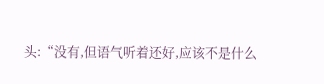头:“没有,但语气听着还好,应该不是什么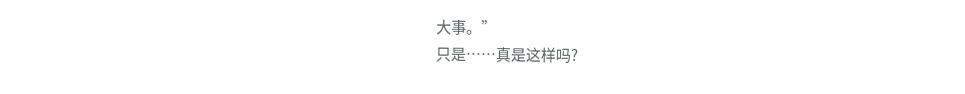大事。”
只是……真是这样吗?